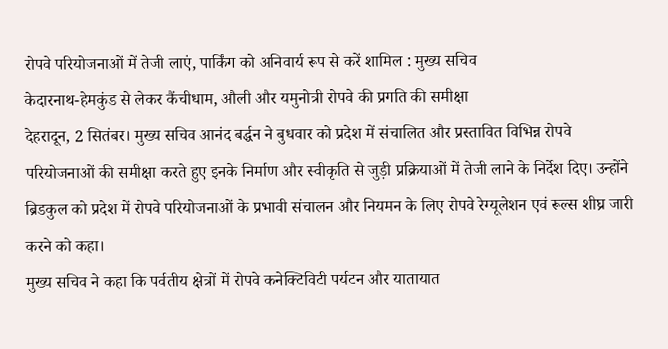रोपवे परियोजनाओं में तेजी लाएं, पार्किंग को अनिवार्य रूप से करें शामिल : मुख्य सचिव
केदारनाथ-हेमकुंड से लेकर कैंचीधाम, औली और यमुनोत्री रोपवे की प्रगति की समीक्षा
देहरादून, 2 सितंबर। मुख्य सचिव आनंद बर्द्धन ने बुधवार को प्रदेश में संचालित और प्रस्तावित विभिन्न रोपवे परियोजनाओं की समीक्षा करते हुए इनके निर्माण और स्वीकृति से जुड़ी प्रक्रियाओं में तेजी लाने के निर्देश दिए। उन्होंने ब्रिडकुल को प्रदेश में रोपवे परियोजनाओं के प्रभावी संचालन और नियमन के लिए रोपवे रेग्यूलेशन एवं रूल्स शीघ्र जारी करने को कहा।
मुख्य सचिव ने कहा कि पर्वतीय क्षेत्रों में रोपवे कनेक्टिविटी पर्यटन और यातायात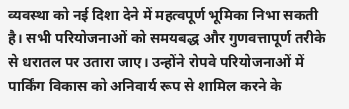व्यवस्था को नई दिशा देने में महत्वपूर्ण भूमिका निभा सकती है। सभी परियोजनाओं को समयबद्ध और गुणवत्तापूर्ण तरीके से धरातल पर उतारा जाए। उन्होंने रोपवे परियोजनाओं में पार्किंग विकास को अनिवार्य रूप से शामिल करने के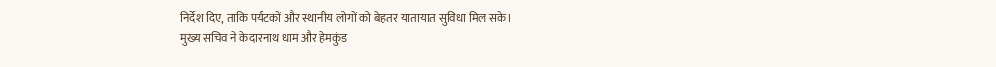निर्देश दिए, ताकि पर्यटकों और स्थानीय लोगों को बेहतर यातायात सुविधा मिल सके।
मुख्य सचिव ने केदारनाथ धाम और हेमकुंड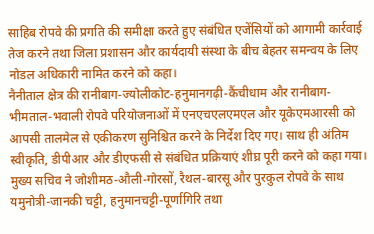साहिब रोपवे की प्रगति की समीक्षा करते हुए संबंधित एजेंसियों को आगामी कार्रवाई तेज करने तथा जिला प्रशासन और कार्यदायी संस्था के बीच बेहतर समन्वय के लिए नोडल अधिकारी नामित करने को कहा।
नैनीताल क्षेत्र की रानीबाग-ज्योलीकोट-हनुमानगढ़ी-कैंचीधाम और रानीबाग-भीमताल-भवाली रोपवे परियोजनाओं में एनएचएलएमएल और यूकेएमआरसी को आपसी तालमेल से एकीकरण सुनिश्चित करने के निर्देश दिए गए। साथ ही अंतिम स्वीकृति, डीपीआर और डीएफसी से संबंधित प्रक्रियाएं शीघ्र पूरी करने को कहा गया।
मुख्य सचिव ने जोशीमठ-औली-गोरसों, रैथल-बारसू और पुरकुल रोपवे के साथ यमुनोत्री-जानकी चट्टी, हनुमानचट्टी-पूर्णागिरि तथा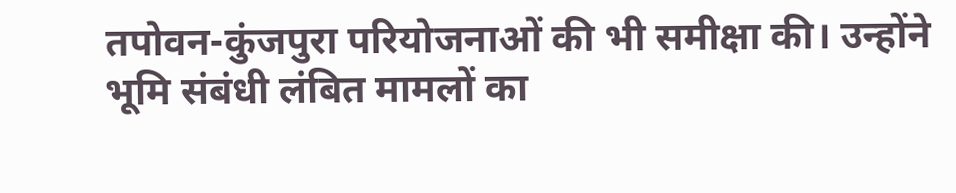तपोवन-कुंजपुरा परियोजनाओं की भी समीक्षा की। उन्होंने भूमि संबंधी लंबित मामलों का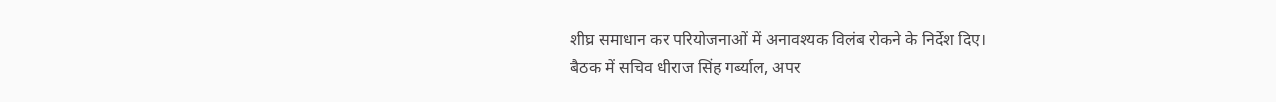शीघ्र समाधान कर परियोजनाओं में अनावश्यक विलंब रोकने के निर्देश दिए।
बैठक में सचिव धीराज सिंह गर्ब्याल, अपर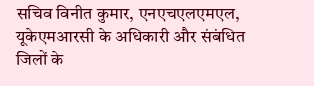सचिव विनीत कुमार, एनएचएलएमएल, यूकेएमआरसी के अधिकारी और संबंधित जिलों के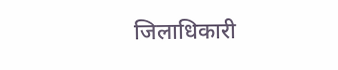जिलाधिकारी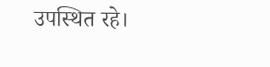उपस्थित रहे।